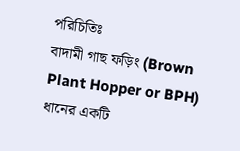পরিচিতিঃ
বাদামী গাছ ফড়িং (Brown Plant Hopper or BPH) ধানের একটি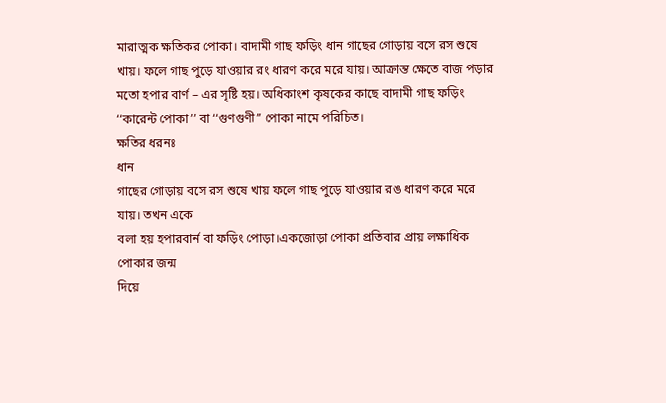মারাত্মক ক্ষতিকর পোকা। বাদামী গাছ ফড়িং ধান গাছের গোড়ায় বসে রস শুষে খায়। ফলে গাছ পুড়ে যাওয়ার রং ধারণ করে মরে যায়। আক্রান্ত ক্ষেতে বাজ পড়ার মতো হপার বার্ণ – এর সৃষ্টি হয়। অধিকাংশ কৃষকের কাছে বাদামী গাছ ফড়িং ‘‘কারেন্ট পোকা’’ বা ‘‘গুণগুণী’’ পোকা নামে পরিচিত।
ক্ষতির ধরনঃ
ধান
গাছের গোড়ায় বসে রস শুষে খায় ফলে গাছ পুড়ে যাওয়ার রঙ ধারণ করে মরে যায়। তখন একে
বলা হয় হপারবার্ন বা ফড়িং পোড়া।একজোড়া পোকা প্রতিবার প্রায় লক্ষাধিক পোকার জন্ম
দিয়ে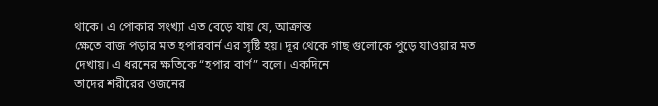থাকে। এ পোকার সংখ্যা এত বেড়ে যায় যে, আক্রান্ত
ক্ষেতে বাজ পড়ার মত হপারবার্ন এর সৃষ্টি হয়। দূর থেকে গাছ গুলোকে পুড়ে যাওয়ার মত
দেখায়। এ ধরনের ক্ষতিকে “হপার বার্ণ” বলে। একদিনে
তাদের শরীরের ওজনের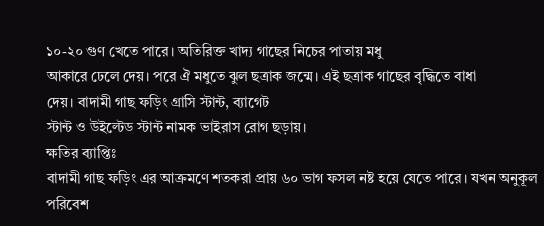১০-২০ গুণ খেতে পারে। অতিরিক্ত খাদ্য গাছের নিচের পাতায় মধু
আকারে ঢেলে দেয়। পরে ঐ মধুতে ঝুল ছত্রাক জন্মে। এই ছত্রাক গাছের বৃদ্ধিতে বাধা
দেয়। বাদামী গাছ ফড়িং গ্রাসি স্টান্ট, ব্যাগেট
স্টান্ট ও উইল্টেড স্টান্ট নামক ভাইরাস রোগ ছড়ায়।
ক্ষতির ব্যাপ্তিঃ
বাদামী গাছ ফড়িং এর আক্রমণে শতকরা প্রায় ৬০ ভাগ ফসল নষ্ট হয়ে যেতে পারে। যখন অনুকূল পরিবেশ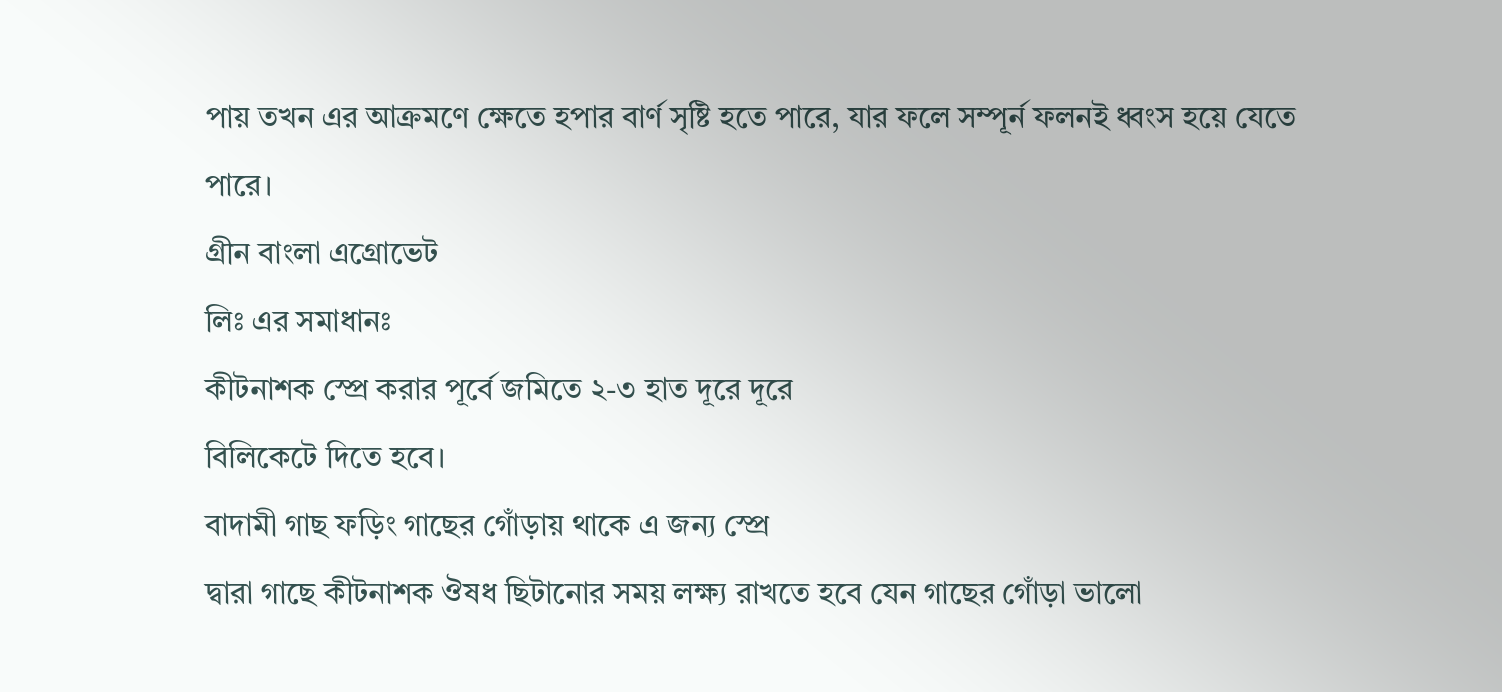পায় তখন এর আক্রমণে ক্ষেতে হপার বার্ণ সৃষ্টি হতে পারে, যার ফলে সম্পূর্ন ফলনই ধ্বংস হয়ে যেতে পারে।
গ্রীন বাংলা এগ্রোভেট
লিঃ এর সমাধানঃ
কীটনাশক স্প্রে করার পূর্বে জমিতে ২-৩ হাত দূরে দূরে
বিলিকেটে দিতে হবে।
বাদামী গাছ ফড়িং গাছের গোঁড়ায় থাকে এ জন্য স্প্রে
দ্বারা গাছে কীটনাশক ঔষধ ছিটানোর সময় লক্ষ্য রাখতে হবে যেন গাছের গোঁড়া ভালো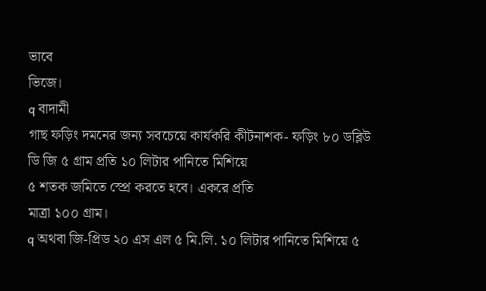ভাবে
ভিজে।
q বাদামী
গাছ ফড়িং দমনের জন্য সবচেয়ে কার্যকরি কীটনাশক- ফড়িং ৮০ ডব্লিউ
ডি জি ৫ গ্রাম প্রতি ১০ লিটার পানিতে মিশিয়ে
৫ শতক জমিতে স্প্রে করতে হবে। একরে প্রতি
মাত্রা ১০০ গ্রাম।
q অথবা জি-প্রিড ২০ এস এল ৫ মি.লি. ১০ লিটার পানিতে মিশিয়ে ৫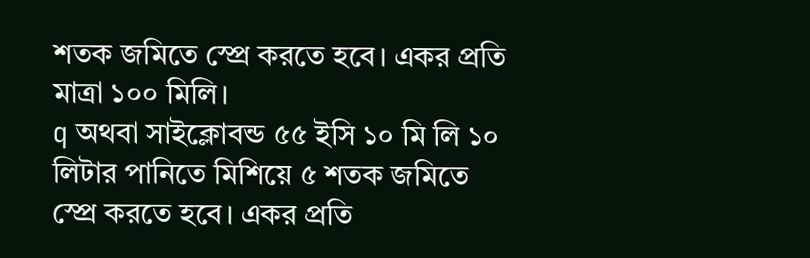শতক জমিতে স্প্রে করতে হবে। একর প্রতি মাত্রা ১০০ মিলি।
q অথবা সাইক্লোবন্ড ৫৫ ইসি ১০ মি লি ১০ লিটার পানিতে মিশিয়ে ৫ শতক জমিতে স্প্রে করতে হবে। একর প্রতি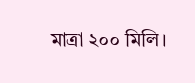মাত্রা ২০০ মিলি।